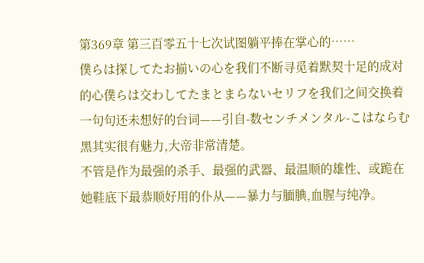第369章 第三百零五十七次试图躺平捧在掌心的……
僕らは探してたお揃いの心を我们不断寻觅着默契十足的成对的心僕らは交わしてたまとまらないセリフを我们之间交换着一句句还未想好的台词——引自-数センチメンタル-こはならむ黑其实很有魅力,大帝非常清楚。
不管是作为最强的杀手、最强的武器、最温顺的雄性、或跪在她鞋底下最恭顺好用的仆从——暴力与腼腆,血腥与纯净。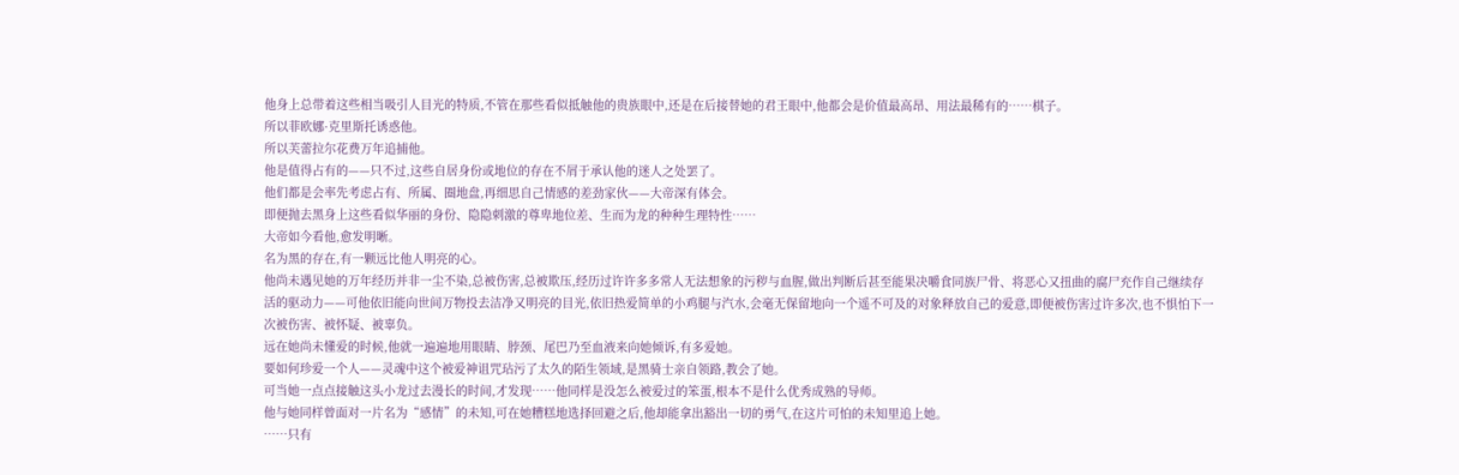他身上总带着这些相当吸引人目光的特质,不管在那些看似抵触他的贵族眼中,还是在后接替她的君王眼中,他都会是价值最高昂、用法最稀有的……棋子。
所以菲欧娜·克里斯托诱惑他。
所以芙蕾拉尔花费万年追捕他。
他是值得占有的——只不过,这些自居身份或地位的存在不屑于承认他的迷人之处罢了。
他们都是会率先考虑占有、所属、圈地盘,再细思自己情感的差劲家伙——大帝深有体会。
即便抛去黑身上这些看似华丽的身份、隐隐刺激的尊卑地位差、生而为龙的种种生理特性……
大帝如今看他,愈发明晰。
名为黑的存在,有一颗远比他人明亮的心。
他尚未遇见她的万年经历并非一尘不染,总被伤害,总被欺压,经历过许许多多常人无法想象的污秽与血腥,做出判断后甚至能果决嚼食同族尸骨、将恶心又扭曲的腐尸充作自己继续存活的驱动力——可他依旧能向世间万物投去洁净又明亮的目光,依旧热爱简单的小鸡腿与汽水,会毫无保留地向一个遥不可及的对象释放自己的爱意,即便被伤害过许多次,也不惧怕下一次被伤害、被怀疑、被辜负。
远在她尚未懂爱的时候,他就一遍遍地用眼睛、脖颈、尾巴乃至血液来向她倾诉,有多爱她。
要如何珍爱一个人——灵魂中这个被爱神诅咒玷污了太久的陌生领域,是黑骑士亲自领路,教会了她。
可当她一点点接触这头小龙过去漫长的时间,才发现……他同样是没怎么被爱过的笨蛋,根本不是什么优秀成熟的导师。
他与她同样曾面对一片名为“感情”的未知,可在她糟糕地选择回避之后,他却能拿出豁出一切的勇气,在这片可怕的未知里追上她。
……只有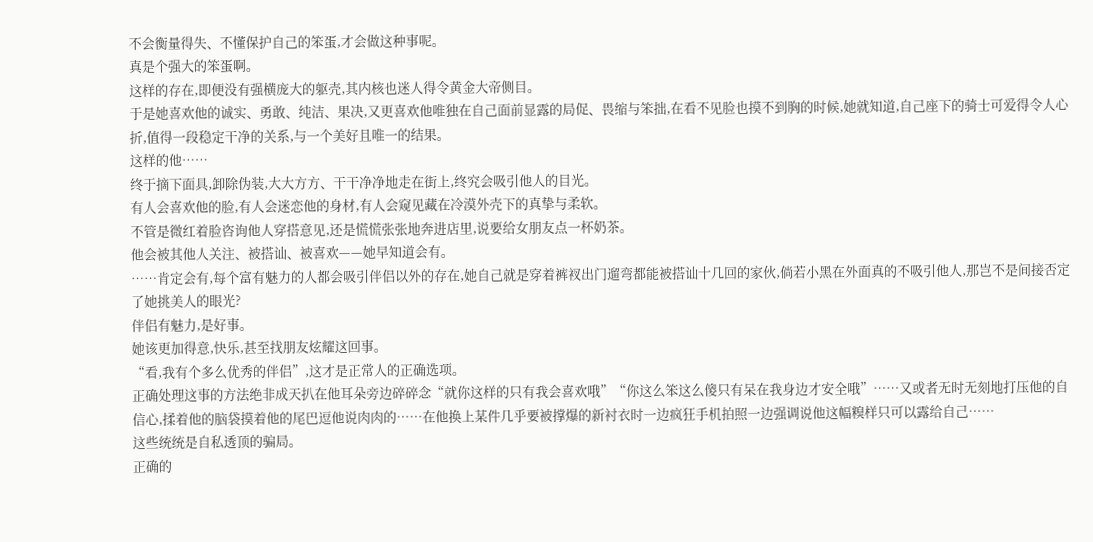不会衡量得失、不懂保护自己的笨蛋,才会做这种事呢。
真是个强大的笨蛋啊。
这样的存在,即便没有强横庞大的躯壳,其内核也迷人得令黄金大帝侧目。
于是她喜欢他的诚实、勇敢、纯洁、果决,又更喜欢他唯独在自己面前显露的局促、畏缩与笨拙,在看不见脸也摸不到胸的时候,她就知道,自己座下的骑士可爱得令人心折,值得一段稳定干净的关系,与一个美好且唯一的结果。
这样的他……
终于摘下面具,卸除伪装,大大方方、干干净净地走在街上,终究会吸引他人的目光。
有人会喜欢他的脸,有人会迷恋他的身材,有人会窥见藏在冷漠外壳下的真挚与柔软。
不管是微红着脸咨询他人穿搭意见,还是慌慌张张地奔进店里,说要给女朋友点一杯奶茶。
他会被其他人关注、被搭讪、被喜欢——她早知道会有。
……肯定会有,每个富有魅力的人都会吸引伴侣以外的存在,她自己就是穿着裤衩出门遛弯都能被搭讪十几回的家伙,倘若小黑在外面真的不吸引他人,那岂不是间接否定了她挑美人的眼光?
伴侣有魅力,是好事。
她该更加得意,快乐,甚至找朋友炫耀这回事。
“看,我有个多么优秀的伴侣”,这才是正常人的正确选项。
正确处理这事的方法绝非成天扒在他耳朵旁边碎碎念“就你这样的只有我会喜欢哦”“你这么笨这么傻只有呆在我身边才安全哦”……又或者无时无刻地打压他的自信心,揉着他的脑袋摸着他的尾巴逗他说肉肉的……在他换上某件几乎要被撑爆的新衬衣时一边疯狂手机拍照一边强调说他这幅糗样只可以露给自己……
这些统统是自私透顶的骗局。
正确的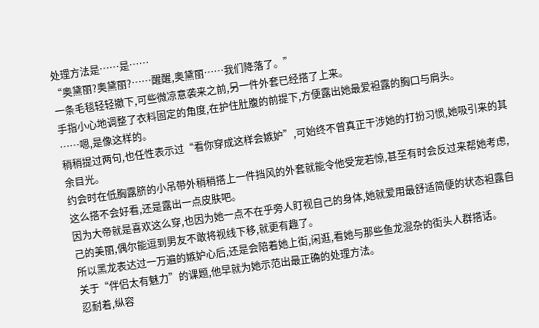处理方法是……是……
“奥黛丽?奥黛丽?……醒醒,奥黛丽……我们降落了。”
一条毛毯轻轻撤下,可些微凉意袭来之前,另一件外套已经搭了上来。
手指小心地调整了衣料固定的角度,在护住肚腹的前提下,方便露出她最爱袒露的胸口与肩头。
……嗯,是像这样的。
稍稍提过两句,也任性表示过“看你穿成这样会嫉妒”,可始终不曾真正干涉她的打扮习惯,她吸引来的其余目光。
约会时在低胸露脐的小吊带外稍稍搭上一件挡风的外套就能令他受宠若惊,甚至有时会反过来帮她考虑,这么搭不会好看,还是露出一点皮肤吧。
因为大帝就是喜欢这么穿,也因为她一点不在乎旁人盯视自己的身体,她就爱用最舒适简便的状态袒露自己的美丽,偶尔能逗到男友不敢将视线下移,就更有趣了。
所以黑龙表达过一万遍的嫉妒心后,还是会陪着她上街,闲逛,看她与那些鱼龙混杂的街头人群搭话。
关于“伴侣太有魅力”的课题,他早就为她示范出最正确的处理方法。
忍耐着,纵容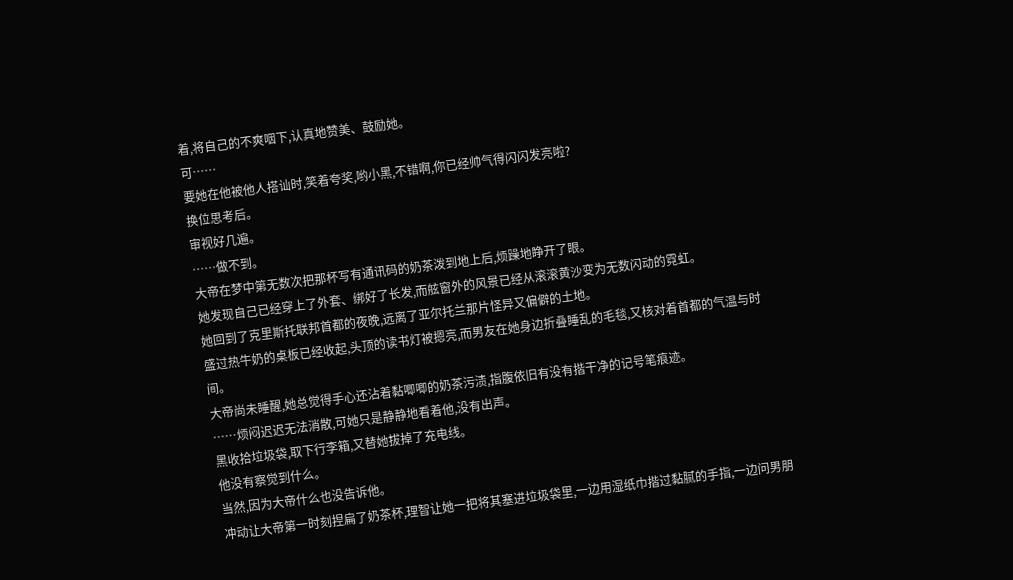着,将自己的不爽咽下,认真地赞美、鼓励她。
可……
要她在他被他人搭讪时,笑着夸奖,哟小黑,不错啊,你已经帅气得闪闪发亮啦?
换位思考后。
审视好几遍。
……做不到。
大帝在梦中第无数次把那杯写有通讯码的奶茶泼到地上后,烦躁地睁开了眼。
她发现自己已经穿上了外套、绑好了长发,而舷窗外的风景已经从滚滚黄沙变为无数闪动的霓虹。
她回到了克里斯托联邦首都的夜晚,远离了亚尔托兰那片怪异又偏僻的土地。
盛过热牛奶的桌板已经收起,头顶的读书灯被摁亮,而男友在她身边折叠睡乱的毛毯,又核对着首都的气温与时间。
大帝尚未睡醒,她总觉得手心还沾着黏唧唧的奶茶污渍,指腹依旧有没有揩干净的记号笔痕迹。
……烦闷迟迟无法消散,可她只是静静地看着他,没有出声。
黑收拾垃圾袋,取下行李箱,又替她拔掉了充电线。
他没有察觉到什么。
当然,因为大帝什么也没告诉他。
冲动让大帝第一时刻捏扁了奶茶杯,理智让她一把将其塞进垃圾袋里,一边用湿纸巾揩过黏腻的手指,一边问男朋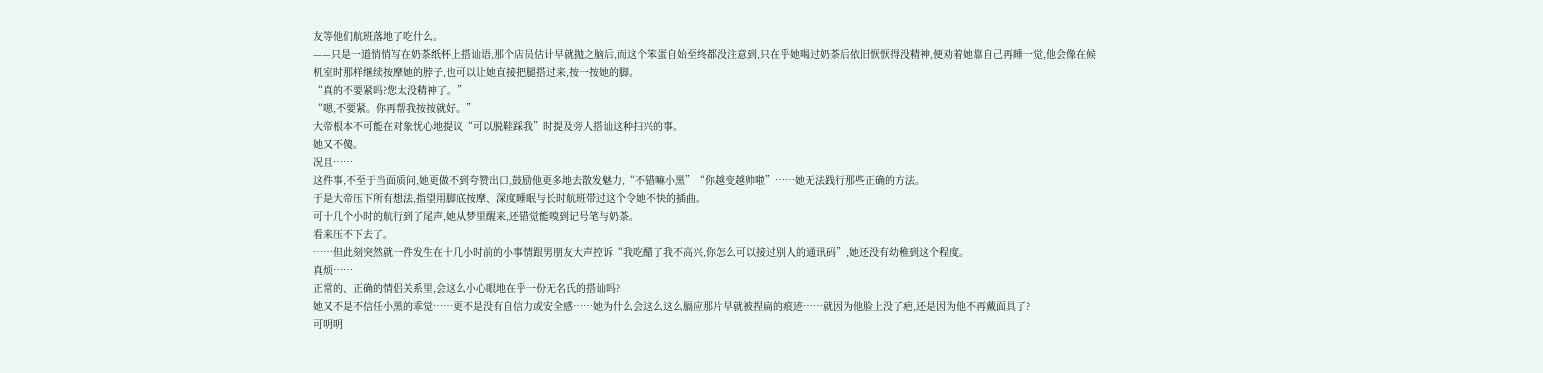友等他们航班落地了吃什么。
——只是一道悄悄写在奶茶纸杯上搭讪语,那个店员估计早就抛之脑后,而这个笨蛋自始至终都没注意到,只在乎她喝过奶茶后依旧恹恹得没精神,便劝着她靠自己再睡一觉,他会像在候机室时那样继续按摩她的脖子,也可以让她直接把腿搭过来,按一按她的脚。
“真的不要紧吗?您太没精神了。”
“嗯,不要紧。你再帮我按按就好。”
大帝根本不可能在对象忧心地提议“可以脱鞋踩我”时提及旁人搭讪这种扫兴的事。
她又不傻。
况且……
这件事,不至于当面质问,她更做不到夸赞出口,鼓励他更多地去散发魅力,“不错嘛小黑”“你越变越帅啦”……她无法践行那些正确的方法。
于是大帝压下所有想法,指望用脚底按摩、深度睡眠与长时航班带过这个令她不快的插曲。
可十几个小时的航行到了尾声,她从梦里醒来,还错觉能嗅到记号笔与奶茶。
看来压不下去了。
……但此刻突然就一件发生在十几小时前的小事情跟男朋友大声控诉“我吃醋了我不高兴,你怎么可以接过别人的通讯码”,她还没有幼稚到这个程度。
真烦……
正常的、正确的情侣关系里,会这么小心眼地在乎一份无名氏的搭讪吗?
她又不是不信任小黑的乖觉……更不是没有自信力或安全感……她为什么会这么这么膈应那片早就被捏扁的痕迹……就因为他脸上没了疤,还是因为他不再戴面具了?
可明明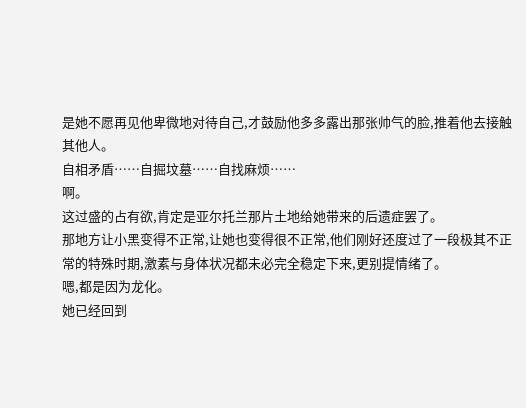是她不愿再见他卑微地对待自己,才鼓励他多多露出那张帅气的脸,推着他去接触其他人。
自相矛盾……自掘坟墓……自找麻烦……
啊。
这过盛的占有欲,肯定是亚尔托兰那片土地给她带来的后遗症罢了。
那地方让小黑变得不正常,让她也变得很不正常,他们刚好还度过了一段极其不正常的特殊时期,激素与身体状况都未必完全稳定下来,更别提情绪了。
嗯,都是因为龙化。
她已经回到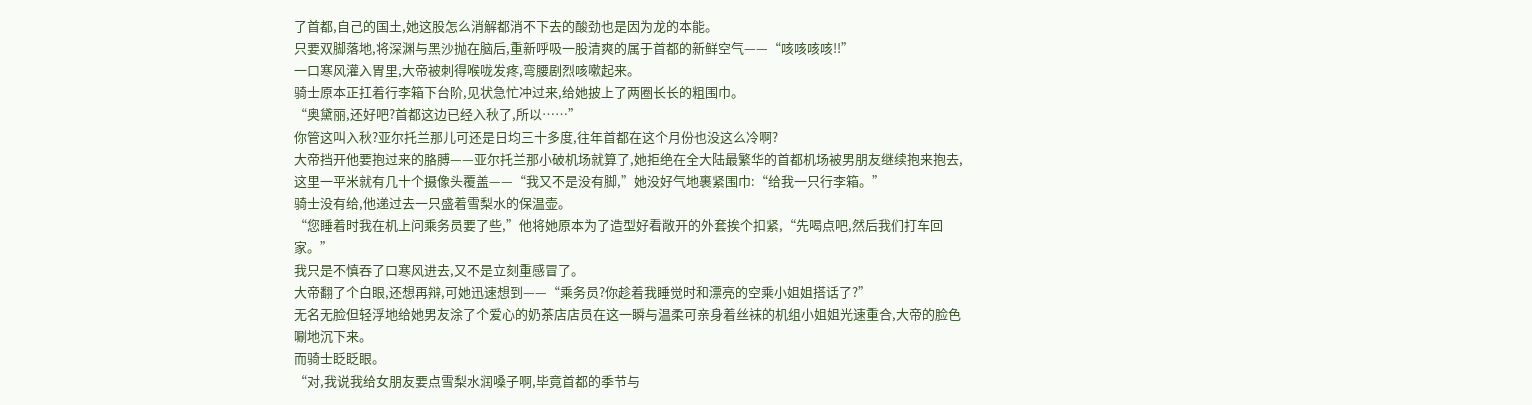了首都,自己的国土,她这股怎么消解都消不下去的酸劲也是因为龙的本能。
只要双脚落地,将深渊与黑沙抛在脑后,重新呼吸一股清爽的属于首都的新鲜空气——“咳咳咳咳!!”
一口寒风灌入胃里,大帝被刺得喉咙发疼,弯腰剧烈咳嗽起来。
骑士原本正扛着行李箱下台阶,见状急忙冲过来,给她披上了两圈长长的粗围巾。
“奥黛丽,还好吧?首都这边已经入秋了,所以……”
你管这叫入秋?亚尔托兰那儿可还是日均三十多度,往年首都在这个月份也没这么冷啊?
大帝挡开他要抱过来的胳膊——亚尔托兰那小破机场就算了,她拒绝在全大陆最繁华的首都机场被男朋友继续抱来抱去,这里一平米就有几十个摄像头覆盖——“我又不是没有脚,”她没好气地裹紧围巾:“给我一只行李箱。”
骑士没有给,他递过去一只盛着雪梨水的保温壶。
“您睡着时我在机上问乘务员要了些,”他将她原本为了造型好看敞开的外套挨个扣紧,“先喝点吧,然后我们打车回家。”
我只是不慎吞了口寒风进去,又不是立刻重感冒了。
大帝翻了个白眼,还想再辩,可她迅速想到——“乘务员?你趁着我睡觉时和漂亮的空乘小姐姐搭话了?”
无名无脸但轻浮地给她男友涂了个爱心的奶茶店店员在这一瞬与温柔可亲身着丝袜的机组小姐姐光速重合,大帝的脸色唰地沉下来。
而骑士眨眨眼。
“对,我说我给女朋友要点雪梨水润嗓子啊,毕竟首都的季节与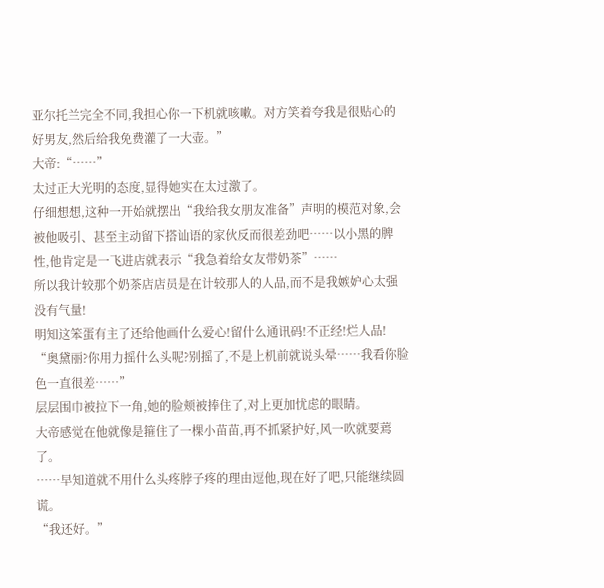亚尔托兰完全不同,我担心你一下机就咳嗽。对方笑着夸我是很贴心的好男友,然后给我免费灌了一大壶。”
大帝:“……”
太过正大光明的态度,显得她实在太过激了。
仔细想想,这种一开始就摆出“我给我女朋友准备”声明的模范对象,会被他吸引、甚至主动留下搭讪语的家伙反而很差劲吧……以小黑的脾性,他肯定是一飞进店就表示“我急着给女友带奶茶”……
所以我计较那个奶茶店店员是在计较那人的人品,而不是我嫉妒心太强没有气量!
明知这笨蛋有主了还给他画什么爱心!留什么通讯码!不正经!烂人品!
“奥黛丽?你用力摇什么头呢?别摇了,不是上机前就说头晕……我看你脸色一直很差……”
层层围巾被拉下一角,她的脸颊被捧住了,对上更加忧虑的眼睛。
大帝感觉在他就像是箍住了一棵小苗苗,再不抓紧护好,风一吹就要蔫了。
……早知道就不用什么头疼脖子疼的理由逗他,现在好了吧,只能继续圆谎。
“我还好。”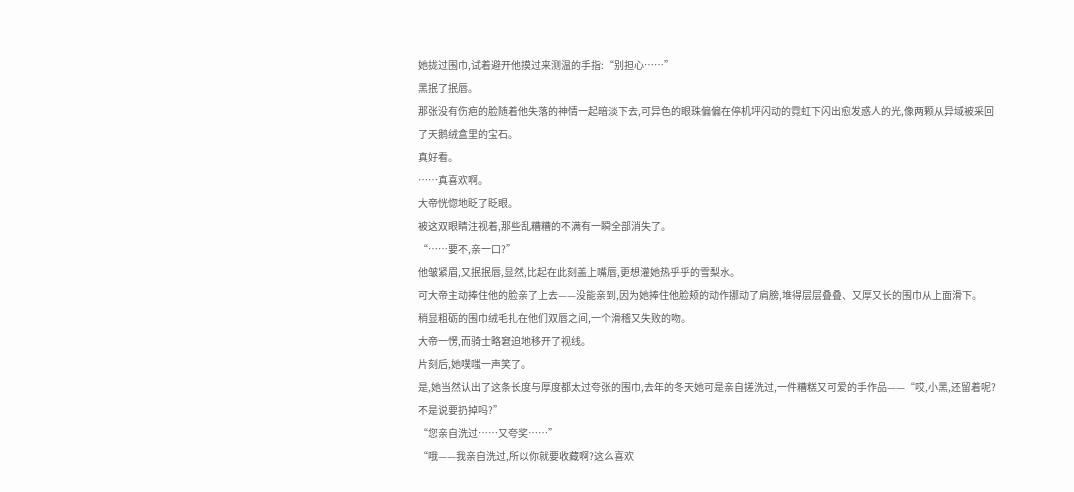她拢过围巾,试着避开他摸过来测温的手指:“别担心……”
黑抿了抿唇。
那张没有伤疤的脸随着他失落的神情一起暗淡下去,可异色的眼珠偏偏在停机坪闪动的霓虹下闪出愈发惑人的光,像两颗从异域被采回了天鹅绒盒里的宝石。
真好看。
……真喜欢啊。
大帝恍惚地眨了眨眼。
被这双眼睛注视着,那些乱糟糟的不满有一瞬全部消失了。
“……要不,亲一口?”
他皱紧眉,又抿抿唇,显然,比起在此刻盖上嘴唇,更想灌她热乎乎的雪梨水。
可大帝主动捧住他的脸亲了上去——没能亲到,因为她捧住他脸颊的动作挪动了肩膀,堆得层层叠叠、又厚又长的围巾从上面滑下。
稍显粗砺的围巾绒毛扎在他们双唇之间,一个滑稽又失败的吻。
大帝一愣,而骑士略窘迫地移开了视线。
片刻后,她噗嗤一声笑了。
是,她当然认出了这条长度与厚度都太过夸张的围巾,去年的冬天她可是亲自搓洗过,一件糟糕又可爱的手作品——“哎,小黑,还留着呢?不是说要扔掉吗?”
“您亲自洗过……又夸奖……”
“哦——我亲自洗过,所以你就要收藏啊?这么喜欢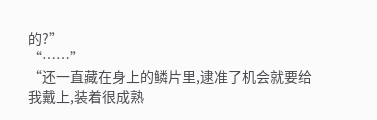的?”
“……”
“还一直藏在身上的鳞片里,逮准了机会就要给我戴上,装着很成熟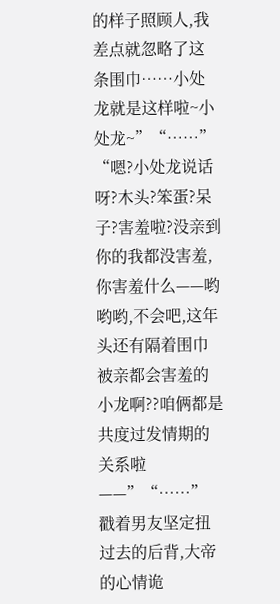的样子照顾人,我差点就忽略了这条围巾……小处龙就是这样啦~小处龙~”“……”
“嗯?小处龙说话呀?木头?笨蛋?呆子?害羞啦?没亲到你的我都没害羞,你害羞什么——哟哟哟,不会吧,这年头还有隔着围巾被亲都会害羞的小龙啊??咱俩都是共度过发情期的关系啦——”“……”
戳着男友坚定扭过去的后背,大帝的心情诡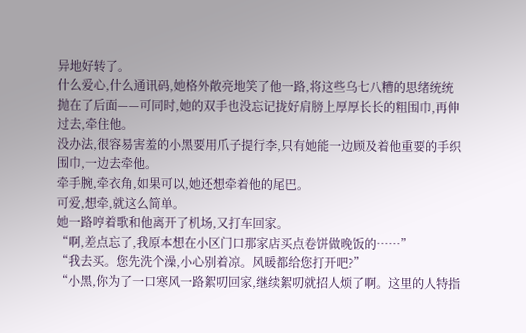异地好转了。
什么爱心,什么通讯码,她格外敞亮地笑了他一路,将这些乌七八糟的思绪统统抛在了后面——可同时,她的双手也没忘记拢好肩膀上厚厚长长的粗围巾,再伸过去,牵住他。
没办法,很容易害羞的小黑要用爪子提行李,只有她能一边顾及着他重要的手织围巾,一边去牵他。
牵手腕,牵衣角,如果可以,她还想牵着他的尾巴。
可爱,想牵,就这么简单。
她一路哼着歌和他离开了机场,又打车回家。
“啊,差点忘了,我原本想在小区门口那家店买点卷饼做晚饭的……”
“我去买。您先洗个澡,小心别着凉。风暖都给您打开吧?”
“小黑,你为了一口寒风一路絮叨回家,继续絮叨就招人烦了啊。这里的人特指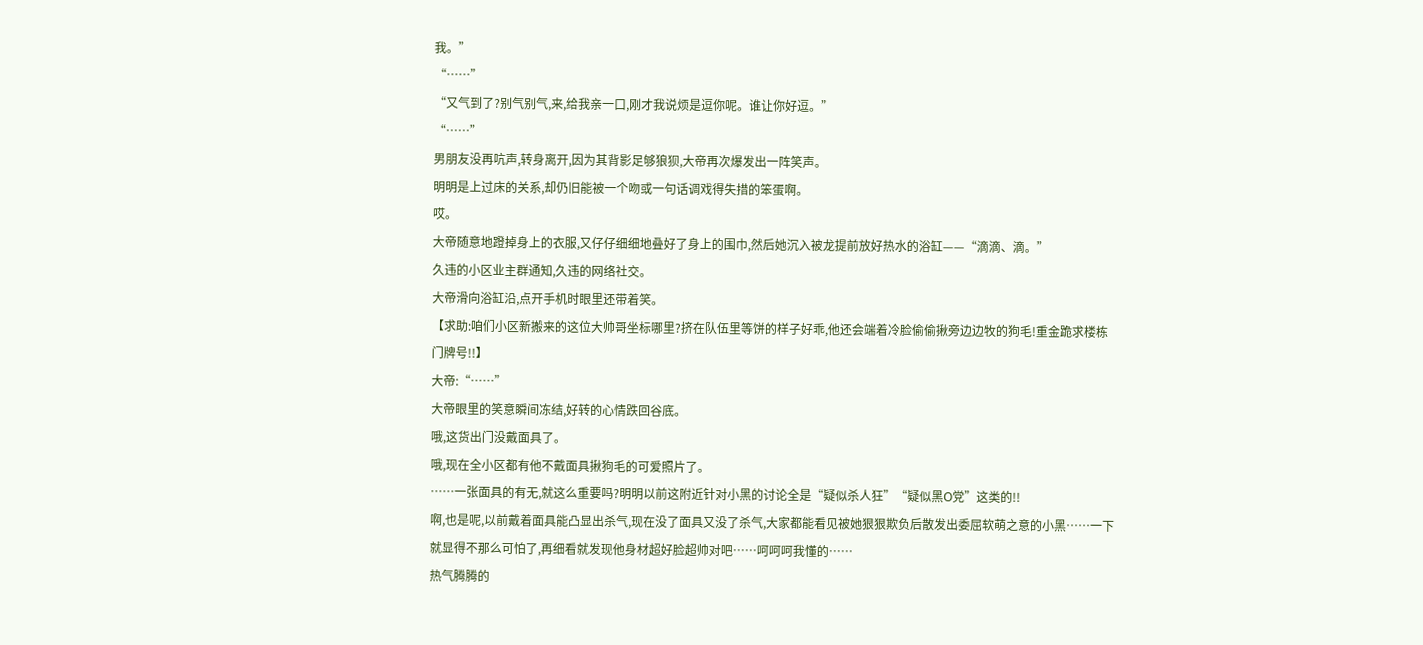我。”
“……”
“又气到了?别气别气,来,给我亲一口,刚才我说烦是逗你呢。谁让你好逗。”
“……”
男朋友没再吭声,转身离开,因为其背影足够狼狈,大帝再次爆发出一阵笑声。
明明是上过床的关系,却仍旧能被一个吻或一句话调戏得失措的笨蛋啊。
哎。
大帝随意地蹬掉身上的衣服,又仔仔细细地叠好了身上的围巾,然后她沉入被龙提前放好热水的浴缸——“滴滴、滴。”
久违的小区业主群通知,久违的网络社交。
大帝滑向浴缸沿,点开手机时眼里还带着笑。
【求助:咱们小区新搬来的这位大帅哥坐标哪里?挤在队伍里等饼的样子好乖,他还会端着冷脸偷偷揪旁边边牧的狗毛!重金跪求楼栋门牌号!!】
大帝:“……”
大帝眼里的笑意瞬间冻结,好转的心情跌回谷底。
哦,这货出门没戴面具了。
哦,现在全小区都有他不戴面具揪狗毛的可爱照片了。
……一张面具的有无,就这么重要吗?明明以前这附近针对小黑的讨论全是“疑似杀人狂”“疑似黑O党”这类的!!
啊,也是呢,以前戴着面具能凸显出杀气,现在没了面具又没了杀气,大家都能看见被她狠狠欺负后散发出委屈软萌之意的小黑……一下就显得不那么可怕了,再细看就发现他身材超好脸超帅对吧……呵呵呵我懂的……
热气腾腾的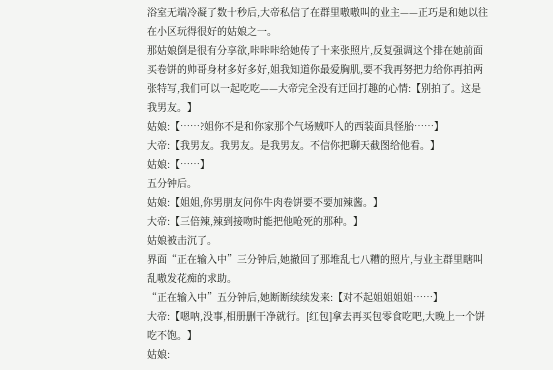浴室无端冷凝了数十秒后,大帝私信了在群里嗷嗷叫的业主——正巧是和她以往在小区玩得很好的姑娘之一。
那姑娘倒是很有分享欲,咔咔咔给她传了十来张照片,反复强调这个排在她前面买卷饼的帅哥身材多好多好,姐我知道你最爱胸肌,要不我再努把力给你再拍两张特写,我们可以一起吃吃——大帝完全没有迂回打趣的心情:【别拍了。这是我男友。】
姑娘:【……?姐你不是和你家那个气场贼吓人的西装面具怪胎……】
大帝:【我男友。我男友。是我男友。不信你把聊天截图给他看。】
姑娘:【……】
五分钟后。
姑娘:【姐姐,你男朋友问你牛肉卷饼要不要加辣酱。】
大帝:【三倍辣,辣到接吻时能把他呛死的那种。】
姑娘被击沉了。
界面“正在输入中”三分钟后,她撤回了那堆乱七八糟的照片,与业主群里瞎叫乱嗷发花痴的求助。
“正在输入中”五分钟后,她断断续续发来:【对不起姐姐姐姐……】
大帝:【嗯呐,没事,相册删干净就行。[红包]拿去再买包零食吃吧,大晚上一个饼吃不饱。】
姑娘: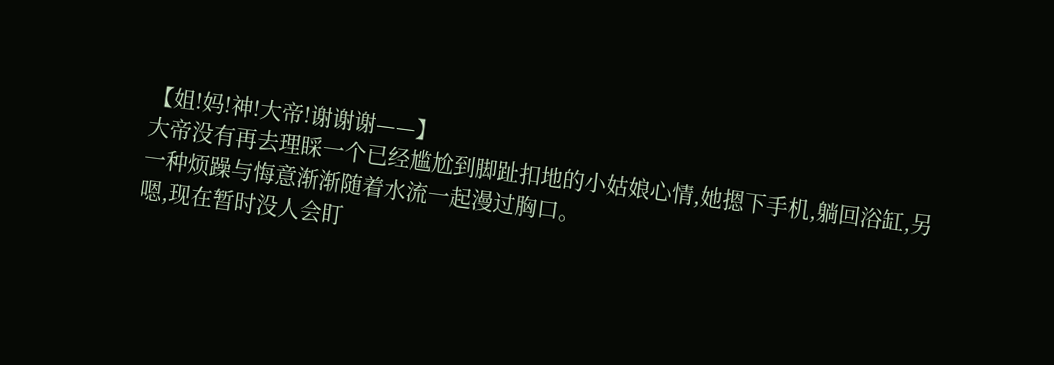【姐!妈!神!大帝!谢谢谢——】
大帝没有再去理睬一个已经尴尬到脚趾扣地的小姑娘心情,她摁下手机,躺回浴缸,另一种烦躁与悔意渐渐随着水流一起漫过胸口。
嗯,现在暂时没人会盯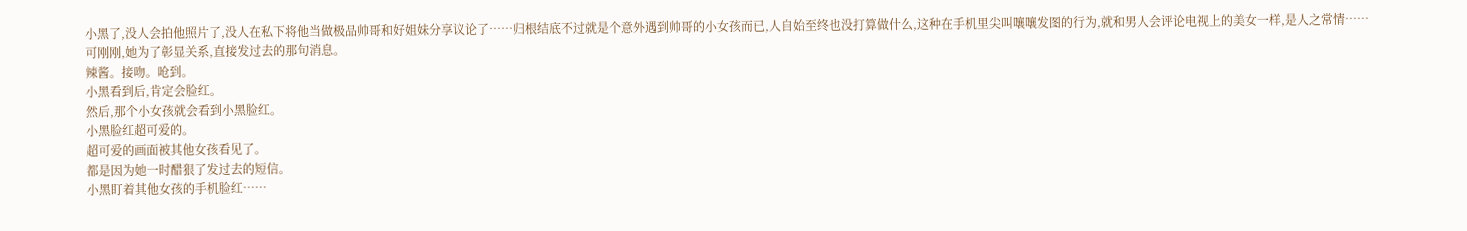小黑了,没人会拍他照片了,没人在私下将他当做极品帅哥和好姐妹分享议论了……归根结底不过就是个意外遇到帅哥的小女孩而已,人自始至终也没打算做什么,这种在手机里尖叫嚷嚷发图的行为,就和男人会评论电视上的美女一样,是人之常情……
可刚刚,她为了彰显关系,直接发过去的那句消息。
辣酱。接吻。呛到。
小黑看到后,肯定会脸红。
然后,那个小女孩就会看到小黑脸红。
小黑脸红超可爱的。
超可爱的画面被其他女孩看见了。
都是因为她一时醋狠了发过去的短信。
小黑盯着其他女孩的手机脸红……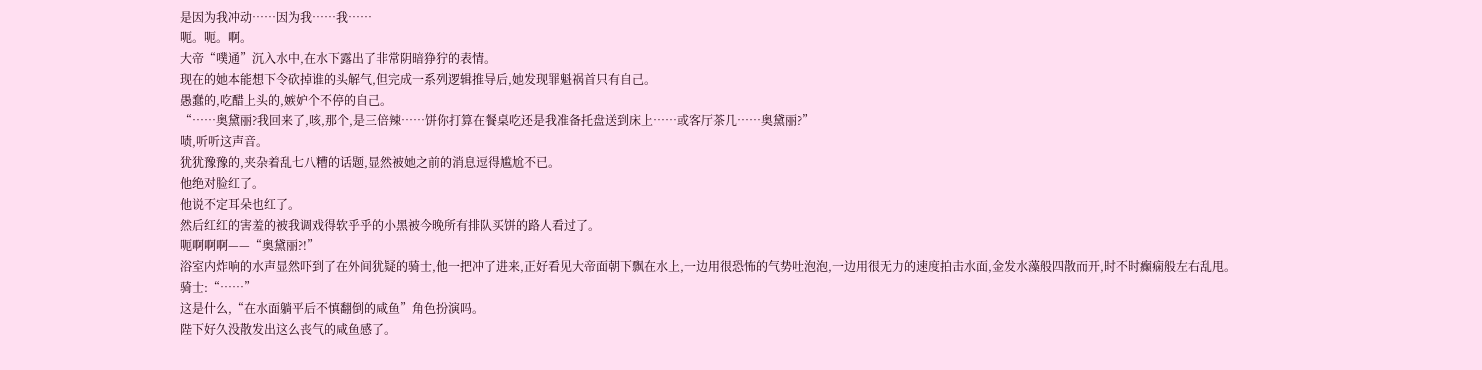是因为我冲动……因为我……我……
呃。呃。啊。
大帝“噗通”沉入水中,在水下露出了非常阴暗狰狞的表情。
现在的她本能想下令砍掉谁的头解气,但完成一系列逻辑推导后,她发现罪魁祸首只有自己。
愚蠢的,吃醋上头的,嫉妒个不停的自己。
“……奥黛丽?我回来了,咳,那个,是三倍辣……饼你打算在餐桌吃还是我准备托盘送到床上……或客厅茶几……奥黛丽?”
啧,听听这声音。
犹犹豫豫的,夹杂着乱七八糟的话题,显然被她之前的消息逗得尴尬不已。
他绝对脸红了。
他说不定耳朵也红了。
然后红红的害羞的被我调戏得软乎乎的小黑被今晚所有排队买饼的路人看过了。
呃啊啊啊——“奥黛丽?!”
浴室内炸响的水声显然吓到了在外间犹疑的骑士,他一把冲了进来,正好看见大帝面朝下飘在水上,一边用很恐怖的气势吐泡泡,一边用很无力的速度拍击水面,金发水藻般四散而开,时不时癫痫般左右乱甩。
骑士:“……”
这是什么,“在水面躺平后不慎翻倒的咸鱼”角色扮演吗。
陛下好久没散发出这么丧气的咸鱼感了。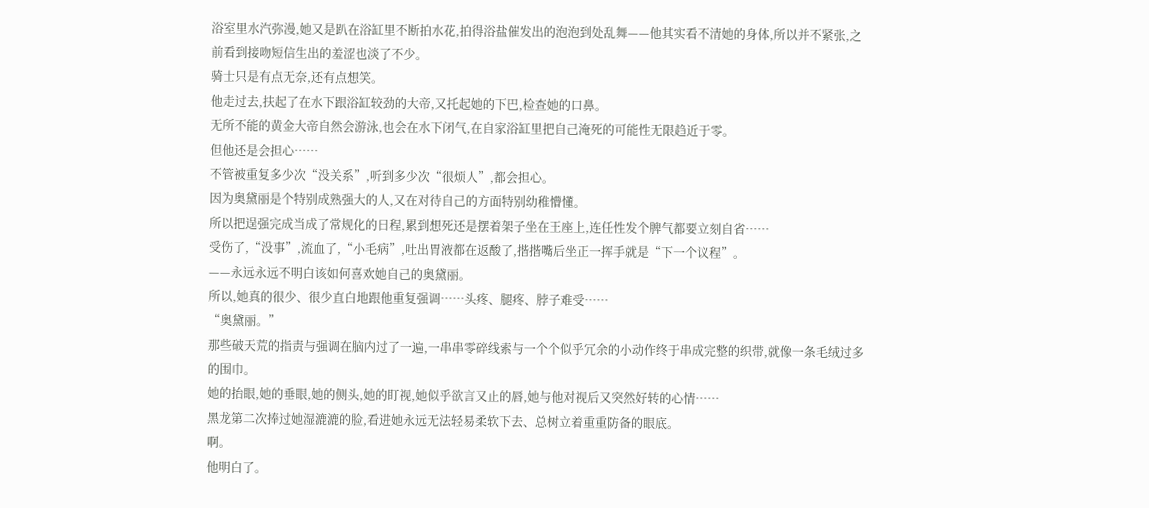浴室里水汽弥漫,她又是趴在浴缸里不断拍水花,拍得浴盐催发出的泡泡到处乱舞——他其实看不清她的身体,所以并不紧张,之前看到接吻短信生出的羞涩也淡了不少。
骑士只是有点无奈,还有点想笑。
他走过去,扶起了在水下跟浴缸较劲的大帝,又托起她的下巴,检查她的口鼻。
无所不能的黄金大帝自然会游泳,也会在水下闭气,在自家浴缸里把自己淹死的可能性无限趋近于零。
但他还是会担心……
不管被重复多少次“没关系”,听到多少次“很烦人”,都会担心。
因为奥黛丽是个特别成熟强大的人,又在对待自己的方面特别幼稚懵懂。
所以把逞强完成当成了常规化的日程,累到想死还是摆着架子坐在王座上,连任性发个脾气都要立刻自省……
受伤了,“没事”,流血了,“小毛病”,吐出胃液都在返酸了,揩揩嘴后坐正一挥手就是“下一个议程”。
——永远永远不明白该如何喜欢她自己的奥黛丽。
所以,她真的很少、很少直白地跟他重复强调……头疼、腿疼、脖子难受……
“奥黛丽。”
那些破天荒的指责与强调在脑内过了一遍,一串串零碎线索与一个个似乎冗余的小动作终于串成完整的织带,就像一条毛绒过多的围巾。
她的抬眼,她的垂眼,她的侧头,她的盯视,她似乎欲言又止的唇,她与他对视后又突然好转的心情……
黑龙第二次捧过她湿漉漉的脸,看进她永远无法轻易柔软下去、总树立着重重防备的眼底。
啊。
他明白了。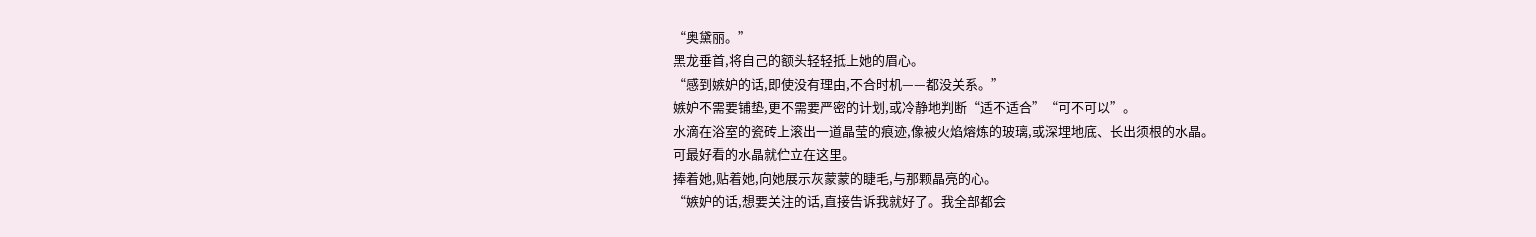“奥黛丽。”
黑龙垂首,将自己的额头轻轻抵上她的眉心。
“感到嫉妒的话,即使没有理由,不合时机——都没关系。”
嫉妒不需要铺垫,更不需要严密的计划,或冷静地判断“适不适合”“可不可以”。
水滴在浴室的瓷砖上滚出一道晶莹的痕迹,像被火焰熔炼的玻璃,或深埋地底、长出须根的水晶。
可最好看的水晶就伫立在这里。
捧着她,贴着她,向她展示灰蒙蒙的睫毛,与那颗晶亮的心。
“嫉妒的话,想要关注的话,直接告诉我就好了。我全部都会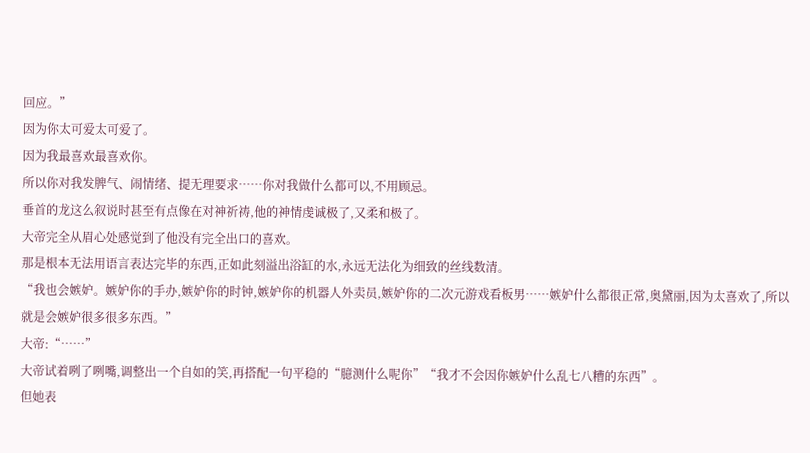回应。”
因为你太可爱太可爱了。
因为我最喜欢最喜欢你。
所以你对我发脾气、闹情绪、提无理要求……你对我做什么都可以,不用顾忌。
垂首的龙这么叙说时甚至有点像在对神祈祷,他的神情虔诚极了,又柔和极了。
大帝完全从眉心处感觉到了他没有完全出口的喜欢。
那是根本无法用语言表达完毕的东西,正如此刻溢出浴缸的水,永远无法化为细致的丝线数清。
“我也会嫉妒。嫉妒你的手办,嫉妒你的时钟,嫉妒你的机器人外卖员,嫉妒你的二次元游戏看板男……嫉妒什么都很正常,奥黛丽,因为太喜欢了,所以就是会嫉妒很多很多东西。”
大帝:“……”
大帝试着咧了咧嘴,调整出一个自如的笑,再搭配一句平稳的“臆测什么呢你”“我才不会因你嫉妒什么乱七八糟的东西”。
但她表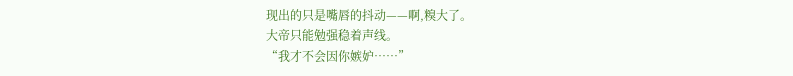现出的只是嘴唇的抖动——啊,糗大了。
大帝只能勉强稳着声线。
“我才不会因你嫉妒……”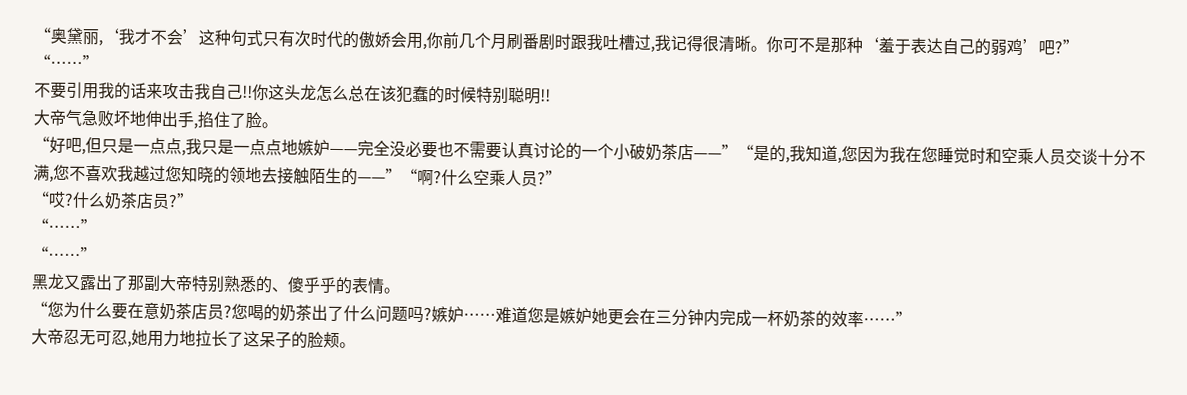“奥黛丽,‘我才不会’这种句式只有次时代的傲娇会用,你前几个月刷番剧时跟我吐槽过,我记得很清晰。你可不是那种‘羞于表达自己的弱鸡’吧?”
“……”
不要引用我的话来攻击我自己!!你这头龙怎么总在该犯蠢的时候特别聪明!!
大帝气急败坏地伸出手,掐住了脸。
“好吧,但只是一点点,我只是一点点地嫉妒——完全没必要也不需要认真讨论的一个小破奶茶店——”“是的,我知道,您因为我在您睡觉时和空乘人员交谈十分不满,您不喜欢我越过您知晓的领地去接触陌生的——”“啊?什么空乘人员?”
“哎?什么奶茶店员?”
“……”
“……”
黑龙又露出了那副大帝特别熟悉的、傻乎乎的表情。
“您为什么要在意奶茶店员?您喝的奶茶出了什么问题吗?嫉妒……难道您是嫉妒她更会在三分钟内完成一杯奶茶的效率……”
大帝忍无可忍,她用力地拉长了这呆子的脸颊。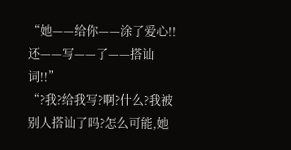“她——给你——涂了爱心!!还——写——了——搭讪词!!”
“?我?给我写?啊?什么?我被别人搭讪了吗?怎么可能,她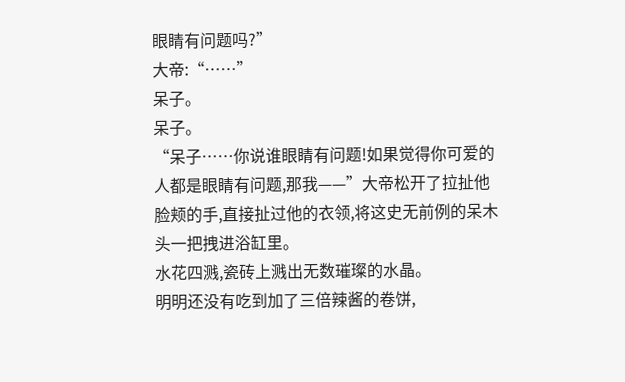眼睛有问题吗?”
大帝:“……”
呆子。
呆子。
“呆子……你说谁眼睛有问题!如果觉得你可爱的人都是眼睛有问题,那我——”大帝松开了拉扯他脸颊的手,直接扯过他的衣领,将这史无前例的呆木头一把拽进浴缸里。
水花四溅,瓷砖上溅出无数璀璨的水晶。
明明还没有吃到加了三倍辣酱的卷饼,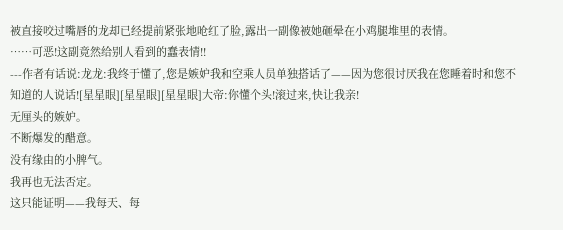被直接咬过嘴唇的龙却已经提前紧张地呛红了脸,露出一副像被她砸晕在小鸡腿堆里的表情。
……可恶!这副竟然给别人看到的蠢表情!!
---作者有话说:龙龙:我终于懂了,您是嫉妒我和空乘人员单独搭话了——因为您很讨厌我在您睡着时和您不知道的人说话![星星眼][星星眼][星星眼]大帝:你懂个头!滚过来,快让我亲!
无厘头的嫉妒。
不断爆发的醋意。
没有缘由的小脾气。
我再也无法否定。
这只能证明——我每天、每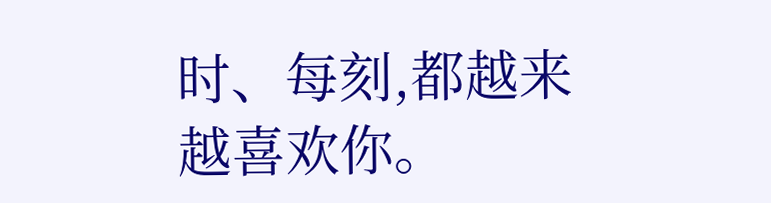时、每刻,都越来越喜欢你。